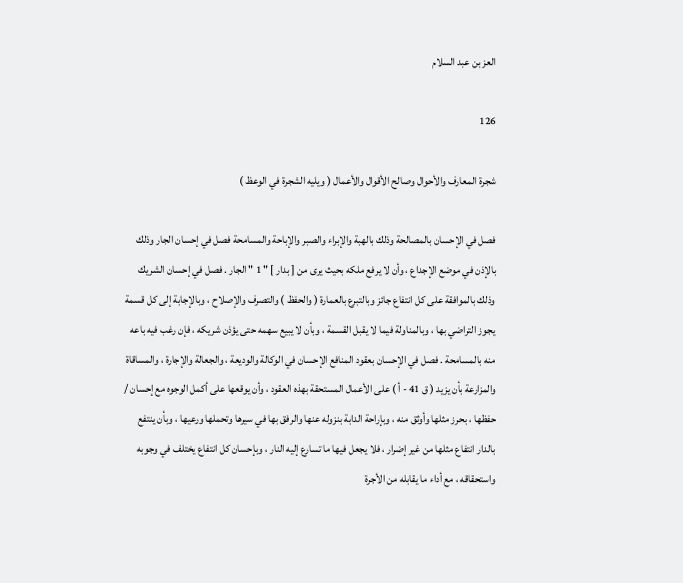العز بن عبد السلام

126

شجرة المعارف والأحوال وصالح الأقوال والأعمال ( ويليه الشجرة في الوعظ )

فصل في الإحسان بالمصالحة وذلك بالهبة والإبراء والصبر والإباحة والمسامحة فصل في إحسان الجار وذلك بالإذن في موضع الإجداع ، وأن لا يرفع ملكه بحيث يرى من [ بدار ] " 1 " الجار . فصل في إحسان الشريك وذلك بالموافقة على كل انتفاع جائز وبالتبرع بالعمارة ( والحفظ ) والتصرف والإصلاح ، وبالإجابة إلى كل قسمة يجوز التراضي بها ، وبالمناولة فيما لا يقبل القسمة ، وبأن لا يبيع سهمه حتى يؤذن شريكه ، فإن رغب فيه باعه منه بالمسامحة . فصل في الإحسان بعقود المنافع الإحسان في الوكالة والوديعة ، والجعالة والإجارة ، والمساقاة والمزارعة بأن يزيد ( ق 41 - أ ) على الأعمال المستحقة بهذه العقود ، وأن يوقعها على أكمل الوجوه مع إحسان / حفظها ، بحرز مثلها وأوثق منه ، وبإراحة الدابة بنزوله عنها والرفق بها في سيرها وتحملها ورعيها ، وبأن ينتفع بالدار انتفاع مثلها من غير إضرار ، فلا يجعل فيها ما تسارع إليه النار ، وبإحسان كل انتفاع يختلف في وجوبه واستحقاقه ، مع أداء ما يقابله من الأجرة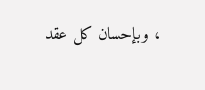، وبإحسان كل عقد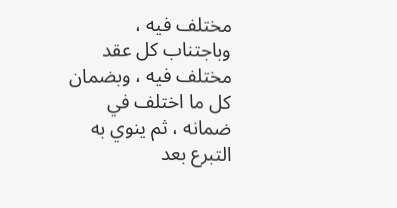مختلف فيه ، وباجتناب كل عقد مختلف فيه ، وبضمان كل ما اختلف في ضمانه ، ثم ينوي به التبرع بعد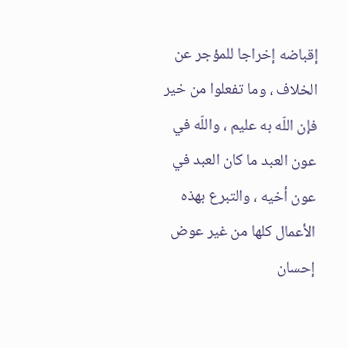إقباضه إخراجا للمؤجر عن الخلاف ، وما تفعلوا من خير فإن اللّه به عليم ، واللّه في عون العبد ما كان العبد في عون أخيه ، والتبرع بهذه الأعمال كلها من غير عوض إحسان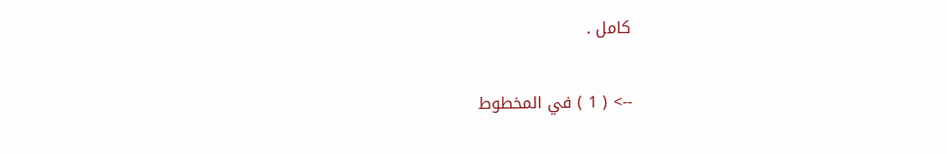كامل .

--> ( 1 ) في المخطوط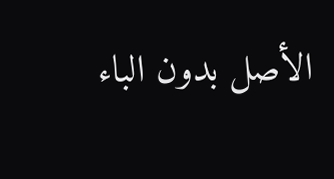الأصل بدون الباء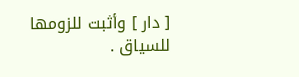[ دار ] وأثبت للزومها للسياق .